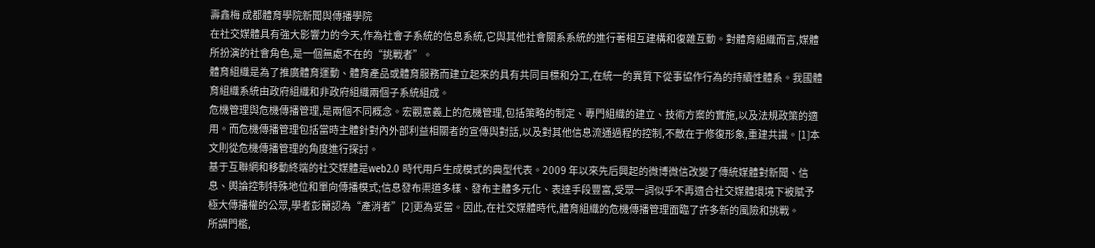壽鑫梅 成都體育學院新聞與傳播學院
在社交媒體具有強大影響力的今天,作為社會子系統的信息系統,它與其他社會關系系統的進行著相互建構和復雜互動。對體育組織而言,媒體所扮演的社會角色,是一個無處不在的“挑戰者”。
體育組織是為了推廣體育運動、體育產品或體育服務而建立起來的具有共同目標和分工,在統一的異質下從事協作行為的持續性體系。我國體育組織系統由政府組織和非政府組織兩個子系統組成。
危機管理與危機傳播管理,是兩個不同概念。宏觀意義上的危機管理,包括策略的制定、專門組織的建立、技術方案的實施,以及法規政策的適用。而危機傳播管理包括當時主體針對內外部利益相關者的宣傳與對話,以及對其他信息流通過程的控制,不敵在于修復形象,重建共識。[1]本文則從危機傳播管理的角度進行探討。
基于互聯網和移動終端的社交媒體是web2.0 時代用戶生成模式的典型代表。2009 年以來先后興起的微博微信改變了傳統媒體對新聞、信息、輿論控制特殊地位和單向傳播模式;信息發布渠道多樣、發布主體多元化、表達手段豐富,受眾一詞似乎不再適合社交媒體環境下被賦予極大傳播權的公眾,學者彭蘭認為“產消者”[2]更為妥當。因此,在社交媒體時代,體育組織的危機傳播管理面臨了許多新的風險和挑戰。
所謂門檻,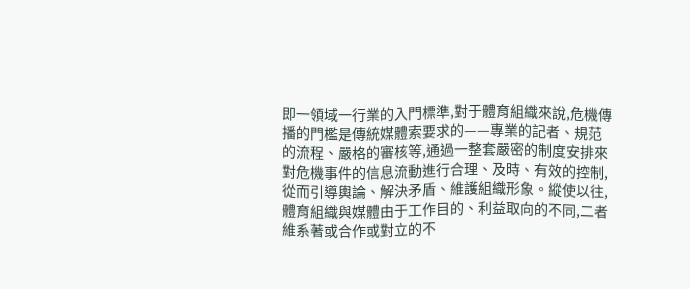即一領域一行業的入門標準,對于體育組織來說,危機傳播的門檻是傳統媒體索要求的——專業的記者、規范的流程、嚴格的審核等,通過一整套嚴密的制度安排來對危機事件的信息流動進行合理、及時、有效的控制,從而引導輿論、解決矛盾、維護組織形象。縱使以往,體育組織與媒體由于工作目的、利益取向的不同,二者維系著或合作或對立的不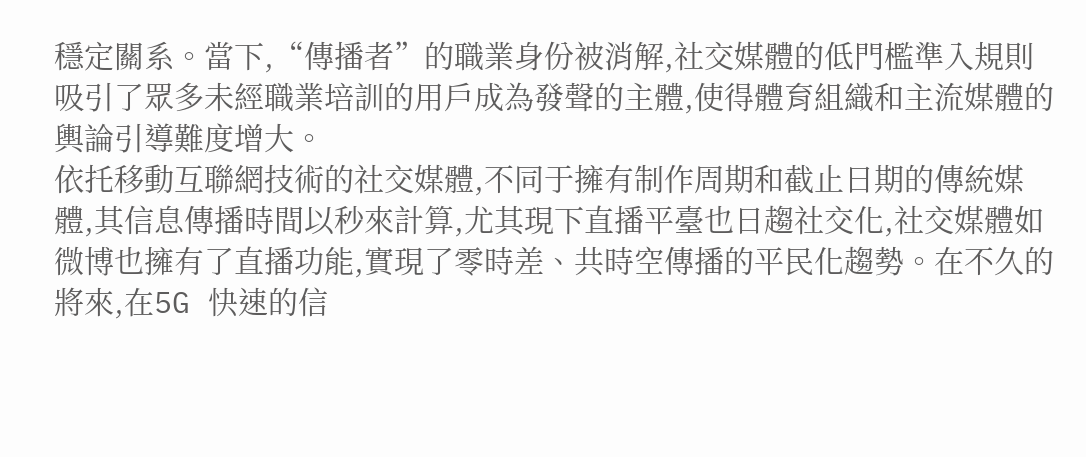穩定關系。當下,“傳播者”的職業身份被消解,社交媒體的低門檻準入規則吸引了眾多未經職業培訓的用戶成為發聲的主體,使得體育組織和主流媒體的輿論引導難度增大。
依托移動互聯網技術的社交媒體,不同于擁有制作周期和截止日期的傳統媒體,其信息傳播時間以秒來計算,尤其現下直播平臺也日趨社交化,社交媒體如微博也擁有了直播功能,實現了零時差、共時空傳播的平民化趨勢。在不久的將來,在5G 快速的信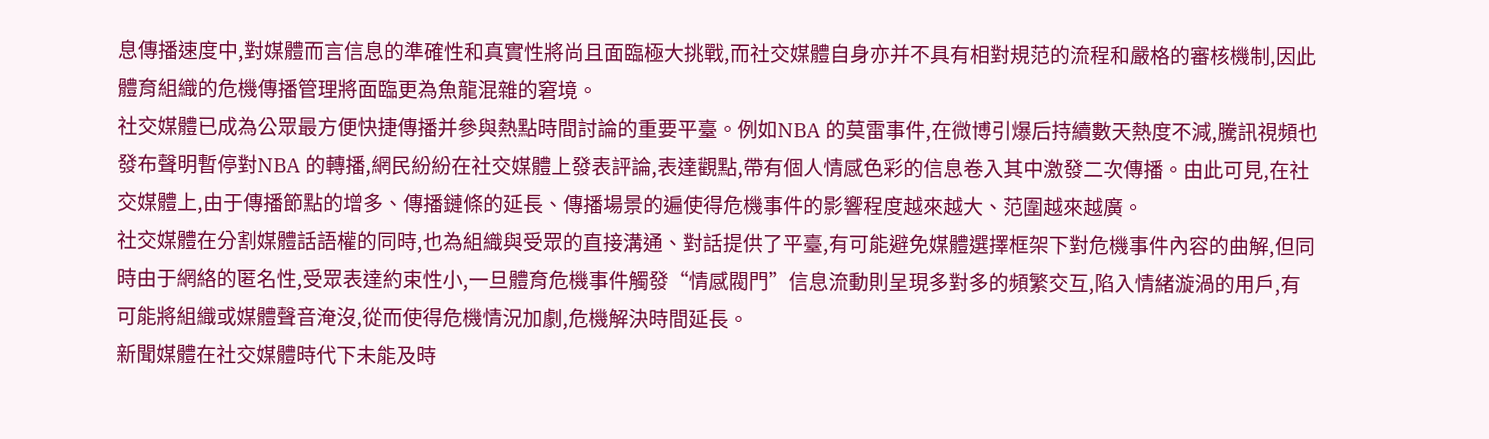息傳播速度中,對媒體而言信息的準確性和真實性將尚且面臨極大挑戰,而社交媒體自身亦并不具有相對規范的流程和嚴格的審核機制,因此體育組織的危機傳播管理將面臨更為魚龍混雜的窘境。
社交媒體已成為公眾最方便快捷傳播并參與熱點時間討論的重要平臺。例如NBA 的莫雷事件,在微博引爆后持續數天熱度不減,騰訊視頻也發布聲明暫停對NBA 的轉播,網民紛紛在社交媒體上發表評論,表達觀點,帶有個人情感色彩的信息卷入其中激發二次傳播。由此可見,在社交媒體上,由于傳播節點的增多、傳播鏈條的延長、傳播場景的遍使得危機事件的影響程度越來越大、范圍越來越廣。
社交媒體在分割媒體話語權的同時,也為組織與受眾的直接溝通、對話提供了平臺,有可能避免媒體選擇框架下對危機事件內容的曲解,但同時由于網絡的匿名性,受眾表達約束性小,一旦體育危機事件觸發“情感閥門”信息流動則呈現多對多的頻繁交互,陷入情緒漩渦的用戶,有可能將組織或媒體聲音淹沒,從而使得危機情況加劇,危機解決時間延長。
新聞媒體在社交媒體時代下未能及時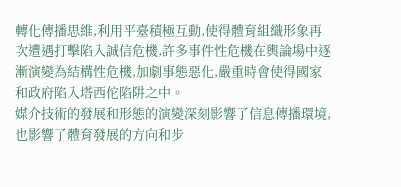轉化傳播思維,利用平臺積極互動,使得體育組織形象再次遭遇打擊陷入誠信危機,許多事件性危機在輿論場中逐漸演變為結構性危機,加劇事態惡化,嚴重時會使得國家和政府陷入塔西佗陷阱之中。
媒介技術的發展和形態的演變深刻影響了信息傳播環境,也影響了體育發展的方向和步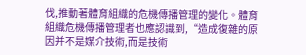伐,推動著體育組織的危機傳播管理的變化。體育組織危機傳播管理者也應認識到,“造成復雜的原因并不是媒介技術,而是技術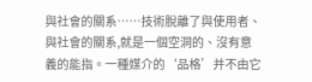與社會的關系……技術脫離了與使用者、與社會的關系,就是一個空洞的、沒有意義的能指。一種媒介的‘品格’并不由它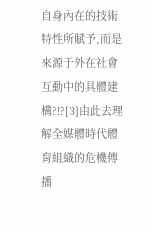自身內在的技術特性所賦予,而是來源于外在社會互動中的具體建構?!?[3]由此去理解全媒體時代體育組織的危機傳播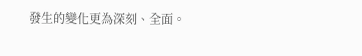發生的變化更為深刻、全面。